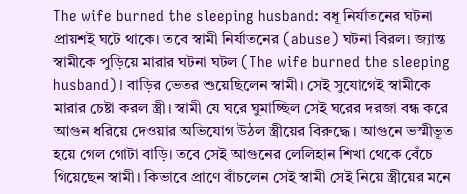The wife burned the sleeping husband: বধূ নির্যাতনের ঘটনা প্রায়শই ঘটে থাকে। তবে স্বামী নির্যাতনের (abuse) ঘটনা বিরল। জ্যান্ত স্বামীকে পুড়িয়ে মারার ঘটনা ঘটল (The wife burned the sleeping husband)। বাড়ির ভেতর শুয়েছিলেন স্বামী। সেই সুযোগেই স্বামীকে মারার চেষ্টা করল স্ত্রী। স্বামী যে ঘরে ঘুমাচ্ছিল সেই ঘরের দরজা বন্ধ করে আগুন ধরিয়ে দেওয়ার অভিযোগ উঠল স্ত্রীয়ের বিরুদ্ধে। আগুনে ভস্মীভূত হয়ে গেল গোটা বাড়ি। তবে সেই আগুনের লেলিহান শিখা থেকে বেঁচে গিয়েছেন স্বামী। কিভাবে প্রাণে বাঁচলেন সেই স্বামী সেই নিয়ে স্ত্রীয়ের মনে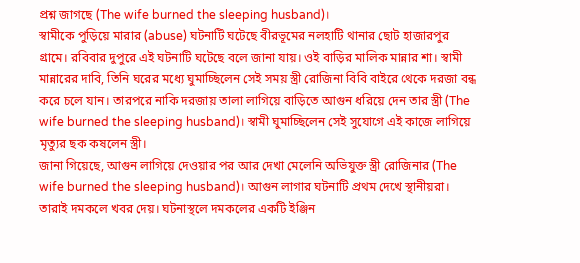প্রশ্ন জাগছে (The wife burned the sleeping husband)।
স্বামীকে পুড়িয়ে মারার (abuse) ঘটনাটি ঘটেছে বীরভূমের নলহাটি থানার ছোট হাজারপুর গ্রামে। রবিবার দুপুরে এই ঘটনাটি ঘটেছে বলে জানা যায়। ওই বাড়ির মালিক মান্নার শা। স্বামী মান্নারের দাবি, তিনি ঘরের মধ্যে ঘুমাচ্ছিলেন সেই সময় স্ত্রী রোজিনা বিবি বাইরে থেকে দরজা বন্ধ করে চলে যান। তারপরে নাকি দরজায় তালা লাগিয়ে বাড়িতে আগুন ধরিয়ে দেন তার স্ত্রী (The wife burned the sleeping husband)। স্বামী ঘুমাচ্ছিলেন সেই সুযোগে এই কাজে লাগিয়ে মৃত্যুর ছক কষলেন স্ত্রী।
জানা গিয়েছে, আগুন লাগিয়ে দেওয়ার পর আর দেখা মেলেনি অভিযুক্ত স্ত্রী রোজিনার (The wife burned the sleeping husband)। আগুন লাগার ঘটনাটি প্রথম দেখে স্থানীয়রা। তারাই দমকলে খবর দেয়। ঘটনাস্থলে দমকলের একটি ইঞ্জিন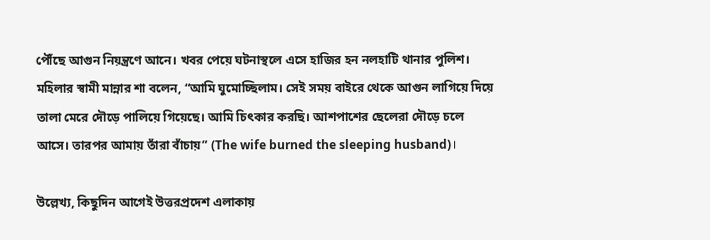পৌঁছে আগুন নিয়ন্ত্রণে আনে। খবর পেয়ে ঘটনাস্থলে এসে হাজির হন নলহাটি থানার পুলিশ। মহিলার স্বামী মান্নার শা বলেন, “আমি ঘুমোচ্ছিলাম। সেই সময় বাইরে থেকে আগুন লাগিয়ে দিয়ে তালা মেরে দৌড়ে পালিয়ে গিয়েছে। আমি চিৎকার করছি। আশপাশের ছেলেরা দৌড়ে চলে আসে। তারপর আমায় তাঁরা বাঁচায়” (The wife burned the sleeping husband)।

উল্লেখ্য, কিছুদিন আগেই উত্তরপ্রদেশ এলাকায়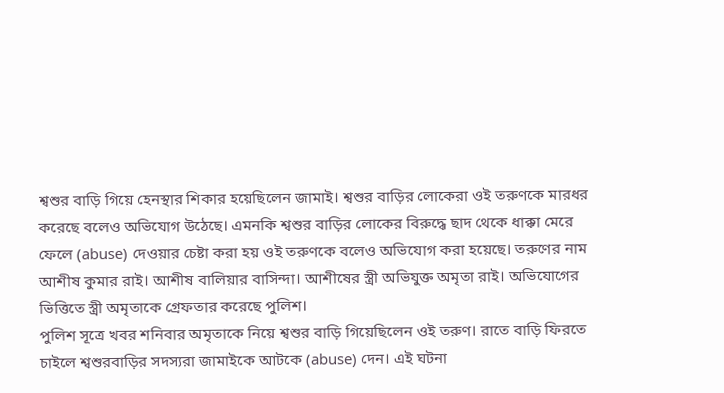শ্বশুর বাড়ি গিয়ে হেনস্থার শিকার হয়েছিলেন জামাই। শ্বশুর বাড়ির লোকেরা ওই তরুণকে মারধর করেছে বলেও অভিযোগ উঠেছে। এমনকি শ্বশুর বাড়ির লোকের বিরুদ্ধে ছাদ থেকে ধাক্কা মেরে ফেলে (abuse) দেওয়ার চেষ্টা করা হয় ওই তরুণকে বলেও অভিযোগ করা হয়েছে। তরুণের নাম আশীষ কুমার রাই। আশীষ বালিয়ার বাসিন্দা। আশীষের স্ত্রী অভিযুক্ত অমৃতা রাই। অভিযোগের ভিত্তিতে স্ত্রী অমৃতাকে গ্রেফতার করেছে পুলিশ।
পুলিশ সূত্রে খবর শনিবার অমৃতাকে নিয়ে শ্বশুর বাড়ি গিয়েছিলেন ওই তরুণ। রাতে বাড়ি ফিরতে চাইলে শ্বশুরবাড়ির সদস্যরা জামাইকে আটকে (abuse) দেন। এই ঘটনা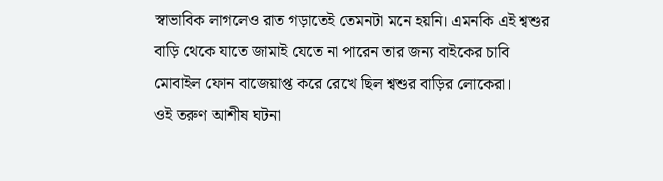স্বাভাবিক লাগলেও রাত গড়াতেই তেমনটা মনে হয়নি। এমনকি এই শ্বশুর বাড়ি থেকে যাতে জামাই যেতে না পারেন তার জন্য বাইকের চাবি মোবাইল ফোন বাজেয়াপ্ত করে রেখে ছিল শ্বশুর বাড়ির লোকেরা।
ওই তরুণ আশীষ ঘটনা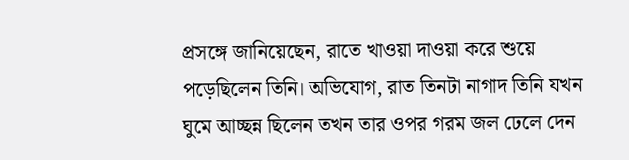প্রসঙ্গে জানিয়েছেন, রাতে খাওয়া দাওয়া করে শুয়ে পড়েছিলেন তিনি। অভিযোগ, রাত তিনটা নাগাদ তিনি যখন ঘুমে আচ্ছন্ন ছিলেন তখন তার ওপর গরম জল ঢেলে দেন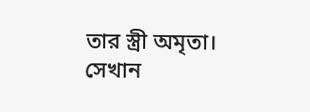তার স্ত্রী অমৃতা। সেখান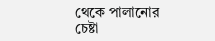থেকে পালানোর চেষ্টা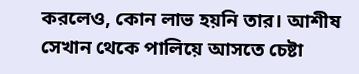করলেও, কোন লাভ হয়নি তার। আশীষ সেখান থেকে পালিয়ে আসতে চেষ্টা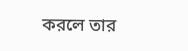করলে তার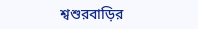শ্বশুরবাড়ির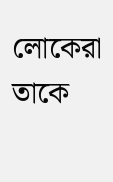লোকেরা তাকে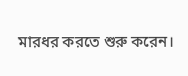মারধর করতে শুরু করেন।